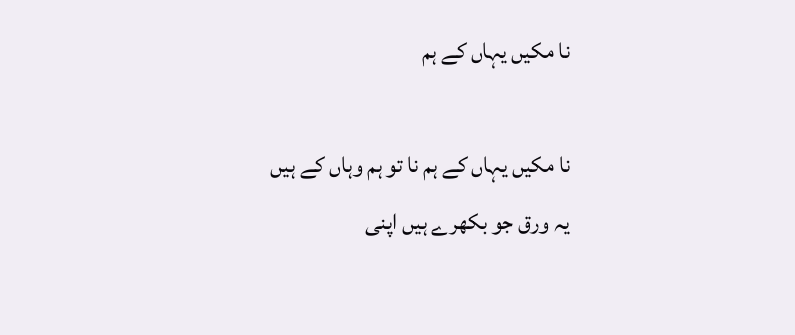نا مکیں یہاں کے ہم

نا مکیں یہاں کے ہم نا تو ہم وہاں کے ہیں
یہ ورق جو بکھرے ہیں اپنی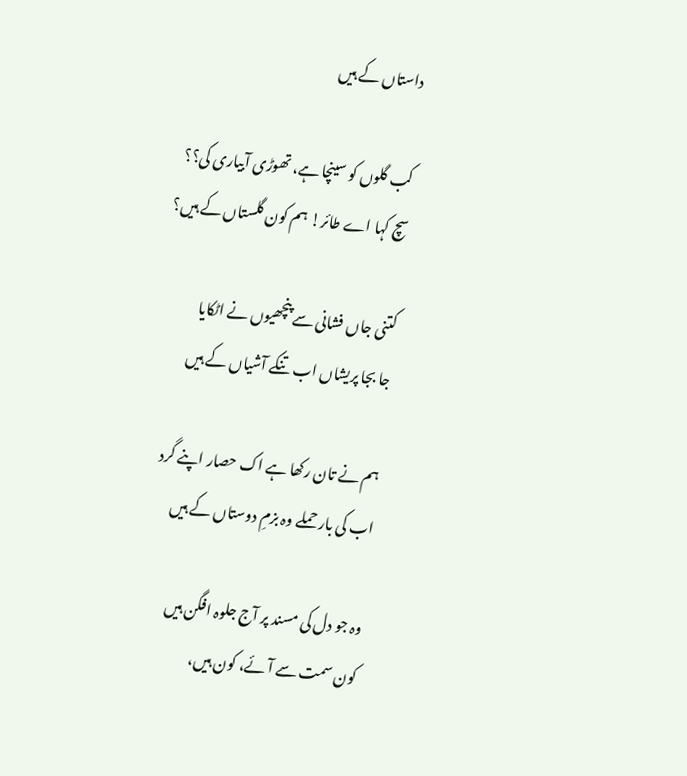داستاں کے ہیں

کب گلوں کو سینچا ہے، تھوڑی آبیاری کی؟؟
سچ کہا اے طائر! ہم کون گلستاں کے ہیں؟

کتنی جاں فشانی سے پنچھیوں نے اٹکایا
جا بجا پریشاں اب تنکے آشیاں کے ہیں

ہم نے تان رکھا ہے اک حصار اپنے گرد
اب کی بار حملے وہ بزمِ دوستاں کے ہیں

وہ جو دل کی مسند پر آج جلوہ افگن ہیں
کون سمت سے آئے، کون ہیں،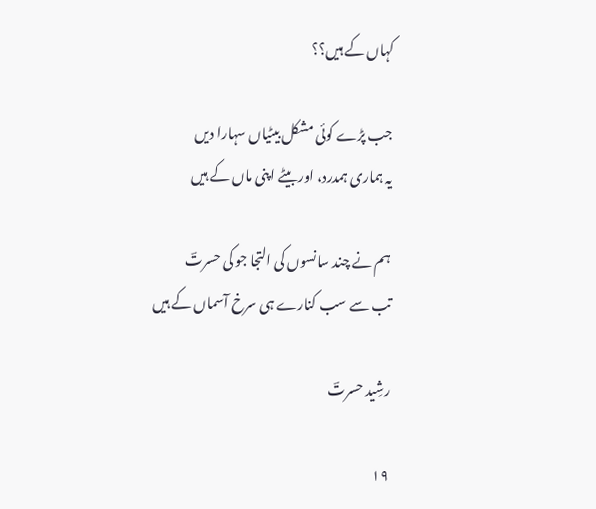کہاں کے ہیں؟؟

جب پڑے کوئی مشکل بیٹیاں سہارا دیں
یہ ہماری ہمدرد، اور بیٹے اپنی ماں کے ہیں

ہم نے چند سانسوں کی التجا جو کی حسرتؔ
تب سے سب کنارے ہی سرخ آسماں کے ہیں

رشِید حسرتؔ

۱۹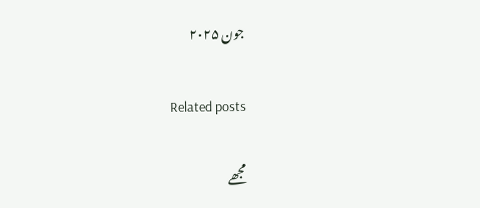جون ۲۰۲۵

Related posts

مجھے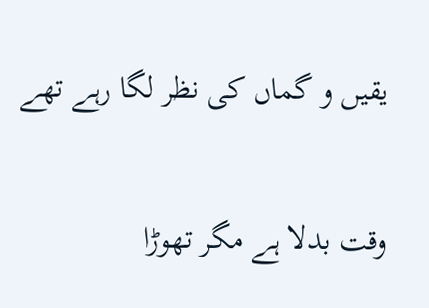یقیں و گماں کی نظر لگا رہے تھے

وقت بدلا ہے مگر تھوڑا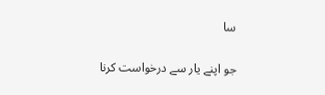سا

جو اپنے یار سے درخواست کرنا